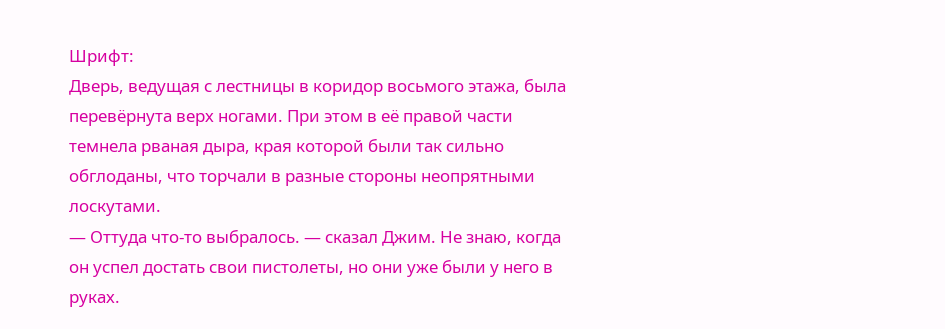Шрифт:
Дверь, ведущая с лестницы в коридор восьмого этажа, была перевёрнута верх ногами. При этом в её правой части темнела рваная дыра, края которой были так сильно обглоданы, что торчали в разные стороны неопрятными лоскутами.
— Оттуда что-то выбралось. — сказал Джим. Не знаю, когда он успел достать свои пистолеты, но они уже были у него в руках.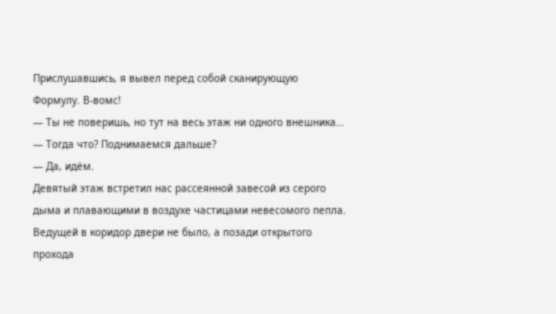Прислушавшись, я вывел перед собой сканирующую Формулу. В-вомс!
— Ты не поверишь, но тут на весь этаж ни одного внешника…
— Тогда что? Поднимаемся дальше?
— Да, идём.
Девятый этаж встретил нас рассеянной завесой из серого дыма и плавающими в воздухе частицами невесомого пепла. Ведущей в коридор двери не было, а позади открытого прохода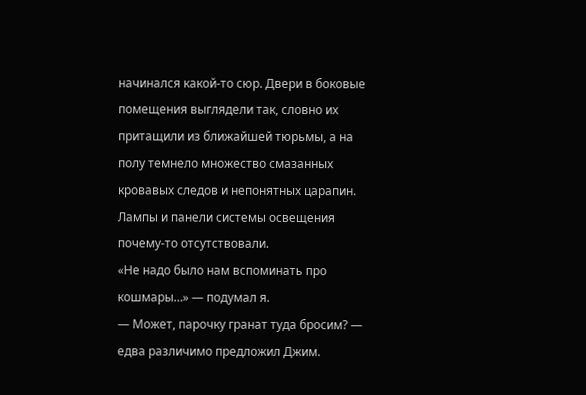начинался какой-то сюр. Двери в боковые помещения выглядели так, словно их притащили из ближайшей тюрьмы, а на полу темнело множество смазанных кровавых следов и непонятных царапин. Лампы и панели системы освещения почему-то отсутствовали.
«Не надо было нам вспоминать про кошмары…» — подумал я.
— Может, парочку гранат туда бросим? — едва различимо предложил Джим.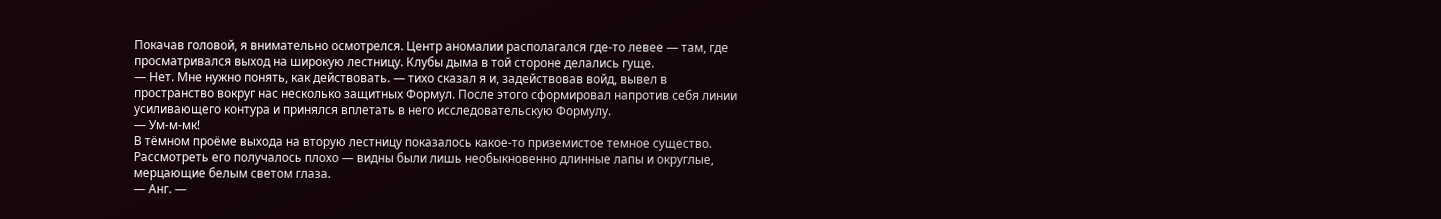Покачав головой, я внимательно осмотрелся. Центр аномалии располагался где-то левее — там, где просматривался выход на широкую лестницу. Клубы дыма в той стороне делались гуще.
— Нет. Мне нужно понять, как действовать. — тихо сказал я и, задействовав войд, вывел в пространство вокруг нас несколько защитных Формул. После этого сформировал напротив себя линии усиливающего контура и принялся вплетать в него исследовательскую Формулу.
— Ум-м-мк!
В тёмном проёме выхода на вторую лестницу показалось какое-то приземистое темное существо. Рассмотреть его получалось плохо — видны были лишь необыкновенно длинные лапы и округлые, мерцающие белым светом глаза.
— Анг. —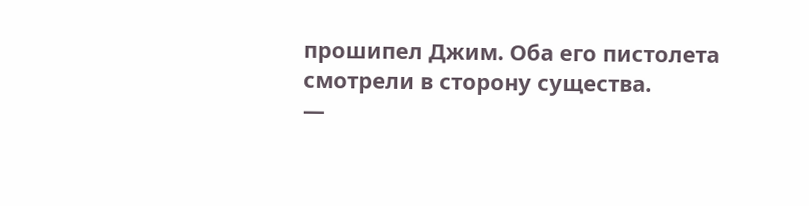прошипел Джим. Оба его пистолета смотрели в сторону существа.
—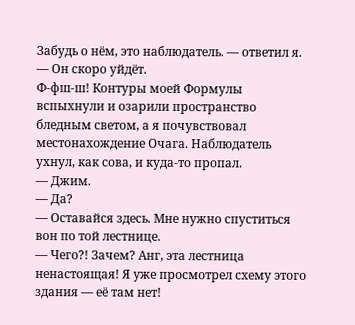Забудь о нём, это наблюдатель. — ответил я. — Он скоро уйдёт.
Ф-фш-ш! Контуры моей Формулы вспыхнули и озарили пространство бледным светом, а я почувствовал местонахождение Очага. Наблюдатель ухнул, как сова, и куда-то пропал.
— Джим.
— Да?
— Оставайся здесь. Мне нужно спуститься вон по той лестнице.
— Чего?! Зачем? Анг, эта лестница ненастоящая! Я уже просмотрел схему этого здания — её там нет!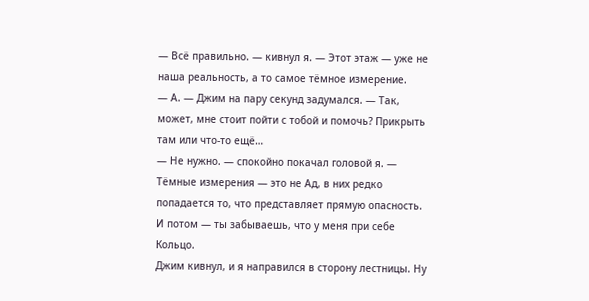— Всё правильно. — кивнул я. — Этот этаж — уже не наша реальность, а то самое тёмное измерение.
— А. — Джим на пару секунд задумался. — Так, может, мне стоит пойти с тобой и помочь? Прикрыть там или что-то ещё…
— Не нужно. — спокойно покачал головой я. — Тёмные измерения — это не Ад, в них редко попадается то, что представляет прямую опасность. И потом — ты забываешь, что у меня при себе Кольцо.
Джим кивнул, и я направился в сторону лестницы. Ну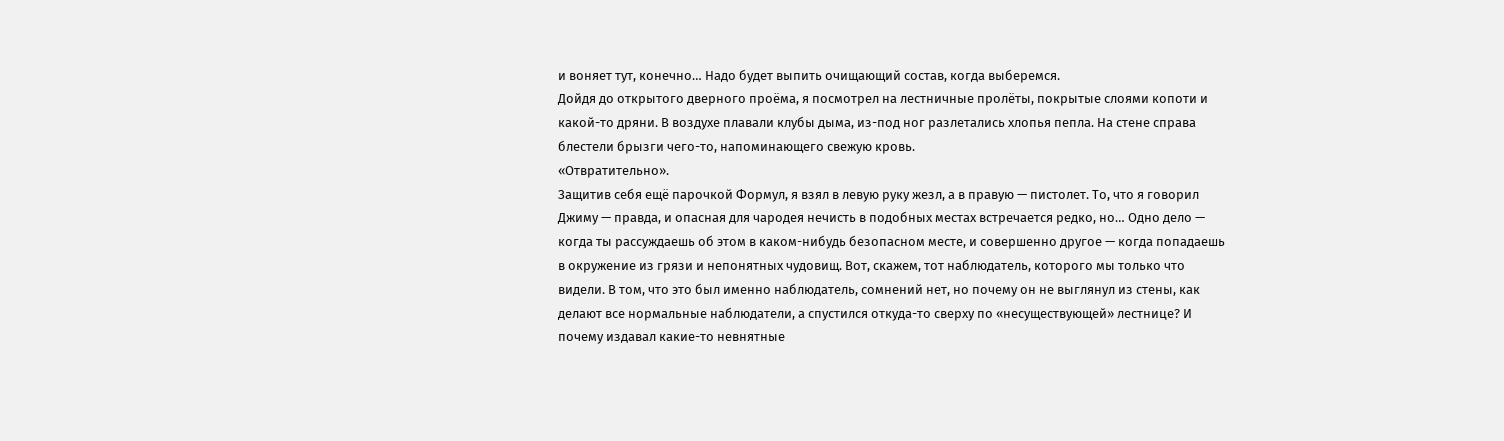и воняет тут, конечно… Надо будет выпить очищающий состав, когда выберемся.
Дойдя до открытого дверного проёма, я посмотрел на лестничные пролёты, покрытые слоями копоти и какой-то дряни. В воздухе плавали клубы дыма, из-под ног разлетались хлопья пепла. На стене справа блестели брызги чего-то, напоминающего свежую кровь.
«Отвратительно».
Защитив себя ещё парочкой Формул, я взял в левую руку жезл, а в правую — пистолет. То, что я говорил Джиму — правда, и опасная для чародея нечисть в подобных местах встречается редко, но… Одно дело — когда ты рассуждаешь об этом в каком-нибудь безопасном месте, и совершенно другое — когда попадаешь в окружение из грязи и непонятных чудовищ. Вот, скажем, тот наблюдатель, которого мы только что видели. В том, что это был именно наблюдатель, сомнений нет, но почему он не выглянул из стены, как делают все нормальные наблюдатели, а спустился откуда-то сверху по «несуществующей» лестнице? И почему издавал какие-то невнятные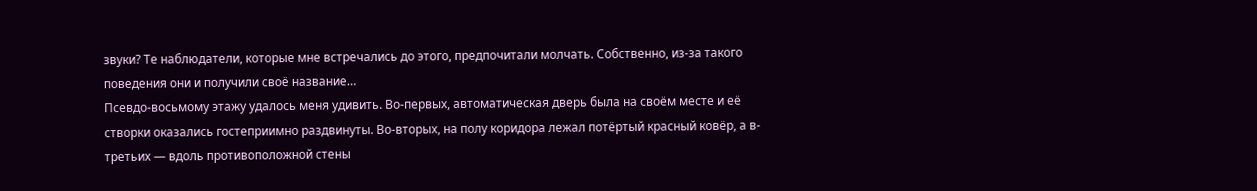звуки? Те наблюдатели, которые мне встречались до этого, предпочитали молчать. Собственно, из-за такого поведения они и получили своё название…
Псевдо-восьмому этажу удалось меня удивить. Во-первых, автоматическая дверь была на своём месте и её створки оказались гостеприимно раздвинуты. Во-вторых, на полу коридора лежал потёртый красный ковёр, а в-третьих — вдоль противоположной стены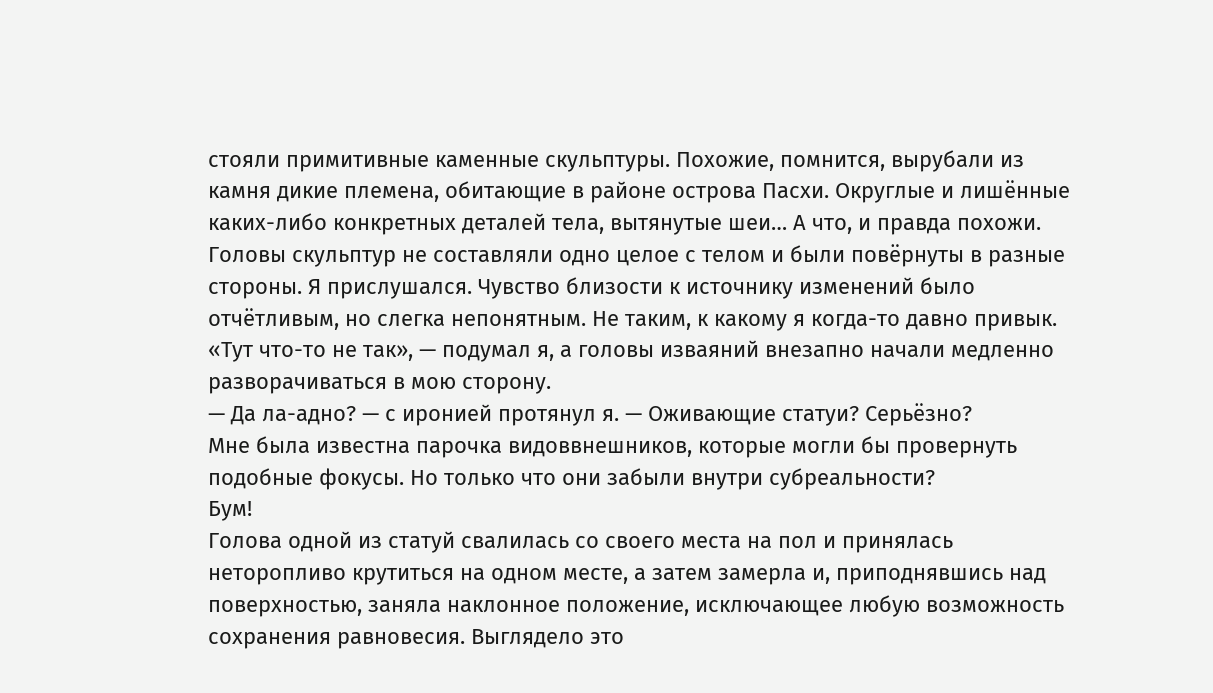стояли примитивные каменные скульптуры. Похожие, помнится, вырубали из камня дикие племена, обитающие в районе острова Пасхи. Округлые и лишённые каких-либо конкретных деталей тела, вытянутые шеи… А что, и правда похожи. Головы скульптур не составляли одно целое с телом и были повёрнуты в разные стороны. Я прислушался. Чувство близости к источнику изменений было отчётливым, но слегка непонятным. Не таким, к какому я когда-то давно привык.
«Тут что-то не так», — подумал я, а головы изваяний внезапно начали медленно разворачиваться в мою сторону.
— Да ла-адно? — с иронией протянул я. — Оживающие статуи? Серьёзно?
Мне была известна парочка видоввнешников, которые могли бы провернуть подобные фокусы. Но только что они забыли внутри субреальности?
Бум!
Голова одной из статуй свалилась со своего места на пол и принялась неторопливо крутиться на одном месте, а затем замерла и, приподнявшись над поверхностью, заняла наклонное положение, исключающее любую возможность сохранения равновесия. Выглядело это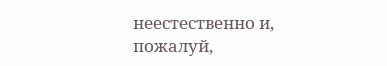неестественно и, пожалуй,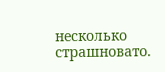несколько страшновато.